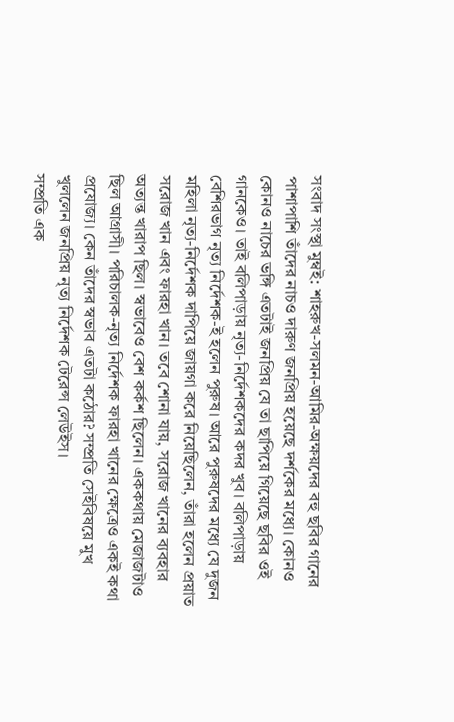সংবাদ সংস্থা মুম্বই: শাহরুখ-সলমন-আমির-অক্ষয়দের বহু ছবির গানের পাশাপাশি তাঁদের নাচও দারুণ জনপ্রিয় হয়েছে দর্শকের মধ্যে। কোনও কোনও নাচের ভঙ্গি এতটাই জনপ্রিয় যে তা ছাপিয়ে গিয়েছে ছবির ওই গানকেও। তাই বলিপাড়ায় নৃত্য-নির্দেশকদের কদর খুব। বলিপাড়ায় বেশিরভাগ নৃত্য নির্দেশক-ই হলেন পুরুষ। আরে পুরুষদের মধ্যে যে দুজন মহিলা নৃত্য-নির্দেশক দাপিয়ে জায়গা করে নিয়েছিলেন, তাঁরা হলেন প্রয়াত সরোজ খান এবং ফারহা খান। তবে শোনা যায়, সরোজ খানের ব্যবহার অত্যন্ত খারাপ ছিল। স্বভাবেও বেশ কর্কশ ছিলেন। এককথায় মেজাজটাও ছিল আগ্রাসী। পরিচালক-নৃত্য নির্দেশক ফারহা খানের ক্ষেত্রেও একই কথা প্রযোজ্য। কেন তাঁদের স্বভাব এতটা কঠোর? সম্প্রতি সেইবিষয়ে মুখ খুললেন জনপ্রিয় নৃত্য নির্দেশক টেরেন্স লেউইস।
সম্প্রতি এক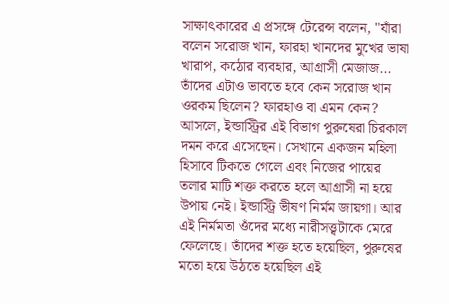সাক্ষাৎকারের এ প্রসঙ্গে টেরেন্স বলেন, "যাঁরা বলেন সরোজ খান, ফারহা খানদের মুখের ভাষা খারাপ, কঠোর ব্যবহার, আগ্রাসী মেজাজ... তাঁদের এটাও ভাবতে হবে কেন সরোজ খান ওরকম ছিলেন? ফারহাও বা এমন কেন? আসলে, ইন্ডাস্ট্রির এই বিভাগ পুরুষেরা চিরকাল দমন করে এসেছেন। সেখানে একজন মহিলা হিসাবে টিকতে গেলে এবং নিজের পায়ের তলার মাটি শক্ত করতে হলে আগ্রাসী না হয়ে উপায় নেই। ইন্ডাস্ট্রি ভীষণ নির্মম জায়গা। আর এই নির্মমতা ওঁদের মধ্যে নারীসত্ত্বটাকে মেরে ফেলেছে। তাঁদের শক্ত হতে হয়েছিল, পুরুষের মতো হয়ে উঠতে হয়েছিল এই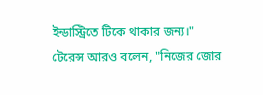ইন্ডাস্ট্রিতে টিকে থাকার জন্য।"
টেরেন্স আরও বলেন, "নিজের জোর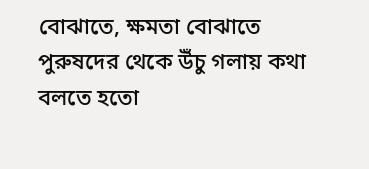বোঝাতে, ক্ষমতা বোঝাতে পুরুষদের থেকে উঁচু গলায় কথা বলতে হতো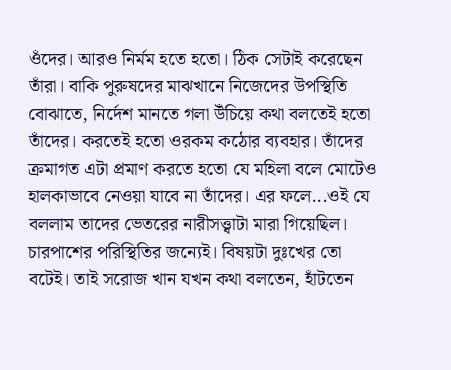ওঁদের। আরও নির্মম হতে হতো। ঠিক সেটাই করেছেন তাঁরা। বাকি পুরুষদের মাঝখানে নিজেদের উপস্থিতি বোঝাতে, নির্দেশ মানতে গলা উঁচিয়ে কথা বলতেই হতো তাঁদের। করতেই হতো ওরকম কঠোর ব্যবহার। তাঁদের ক্রমাগত এটা প্রমাণ করতে হতো যে মহিলা বলে মোটেও হালকাভাবে নেওয়া যাবে না তাঁদের। এর ফলে...ওই যে বললাম তাদের ভেতরের নারীসত্ত্বাটা মারা গিয়েছিল। চারপাশের পরিস্থিতির জন্যেই। বিষয়টা দুঃখের তো বটেই। তাই সরোজ খান যখন কথা বলতেন, হাঁটতেন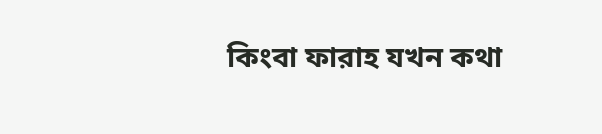কিংবা ফারাহ যখন কথা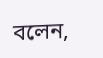বলেন,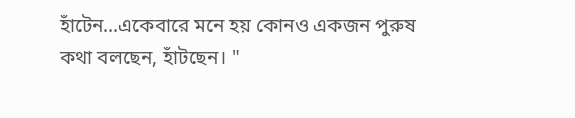হাঁটেন...একেবারে মনে হয় কোনও একজন পুরুষ কথা বলছেন, হাঁটছেন। "